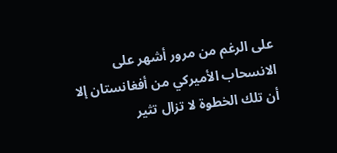على الرغم من مرور أشهر على الانسحاب الأميركي من أفغانستان إلا أن تلك الخطوة لا تزال تثير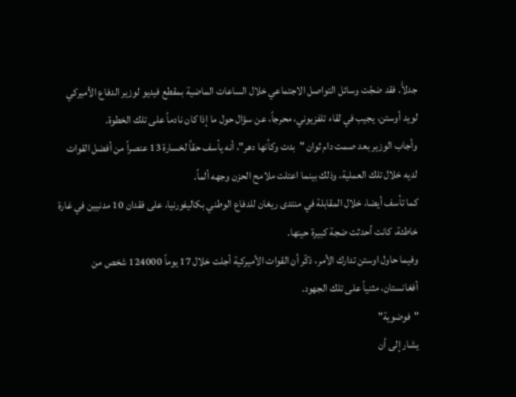جدلاًَ. فقد ضجّت وسائل التواصل الاجتماعي خلال الساعات الماضية بمقطع فيديو لوزير الدفاع الأميركي لويد أوستن، يجيب في لقاء تلفزيوني، محرجاً، عن سؤال حول ما إذا كان نادماً على تلك الخطوة.
وأجاب الوزير بعد صمت دام ثوان "بدت وكأنها دهر"، أنه يأسف حقاً لخسارة 13 عنصراً من أفضل القوات لديه خلال تلك العملية، وذلك بينما اعتلت ملامح الحزن وجهه ألماً.
كما تأسف أيضا، خلال المقابلة في منتدى ريغان للدفاع الوطني بكاليفورنيا، على فقدان 10 مدنيين في غارة خاطئة، كانت أحدثت ضجة كبيرة حينها.
وفيما حاول اوستن تدارك الأمر، ذكّر أن القوات الأميركية أجلت خلال 17 يوماً 124000 شخص من أفغانستان، مثنياً على تلك الجهود.
"فوضوية"
يشار إلى أن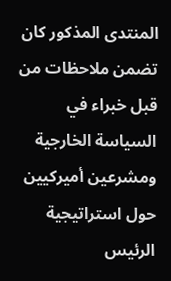المنتدى المذكور كان تضمن ملاحظات من قبل خبراء في السياسة الخارجية ومشرعين أميركيين حول استراتيجية الرئيس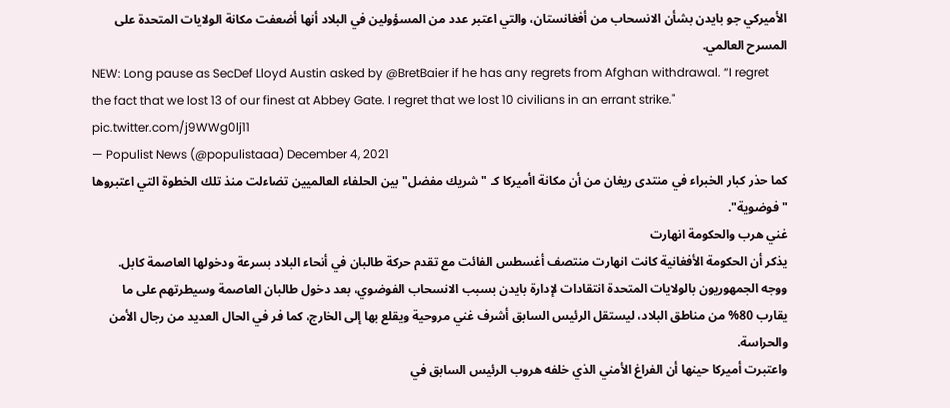الأميركي جو بايدن بشأن الانسحاب من أفغانستان، والتي اعتبر عدد من المسؤولين في البلاد أنها أضعفت مكانة الولايات المتحدة على المسرح العالمي.
NEW: Long pause as SecDef Lloyd Austin asked by @BretBaier if he has any regrets from Afghan withdrawal. “I regret the fact that we lost 13 of our finest at Abbey Gate. I regret that we lost 10 civilians in an errant strike." pic.twitter.com/j9WWg0lj11
— Populist News (@populistaaa) December 4, 2021
كما حذر كبار الخبراء في منتدى ريغان من أن مكانة اأميركا كـ "شريك مفضل" بين الحلفاء العالميين تضاءلت منذ تلك الخطوة التي اعتبروها "فوضوية".
غني هرب والحكومة انهارت
يذكر أن الحكومة الأفغانية كانت انهارت منتصف أغسطس الفائت مع تقدم حركة طالبان في أنحاء البلاد بسرعة ودخولها العاصمة كابل.
ووجه الجمهوريون بالولايات المتحدة انتقادات لإدارة بايدن بسبب الانسحاب الفوضوي، بعد دخول طالبان العاصمة وسيطرتهم على ما يقارب 80% من مناطق البلاد، ليستقل الرئيس السابق أشرف غني مروحية ويقلع بها إلى الخارج، كما فر في الحال العديد من رجال الأمن والحراسة.
واعتبرت أميركا حينها أن الفراغ الأمني الذي خلفه هروب الرئيس السابق في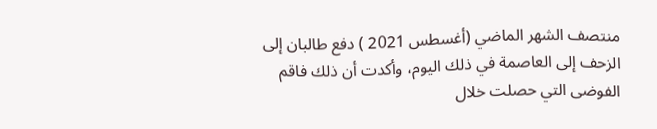منتصف الشهر الماضي (أغسطس 2021 ) دفع طالبان إلى الزحف إلى العاصمة في ذلك اليوم، وأكدت أن ذلك فاقم الفوضى التي حصلت خلال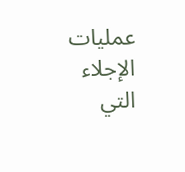عمليات الإجلاء التي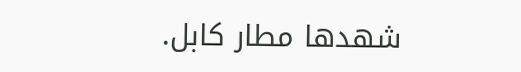شهدها مطار كابل.